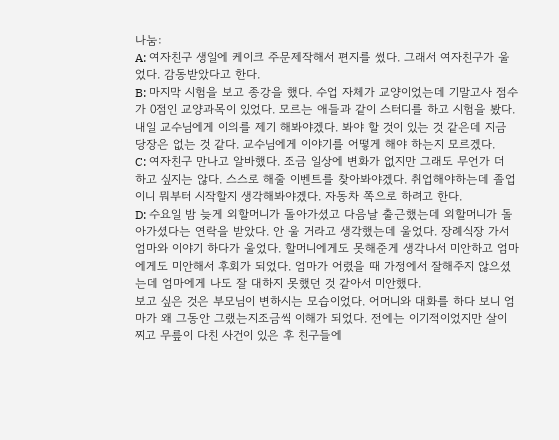나눔:
A: 여자친구 생일에 케이크 주문제작해서 편지를 썼다. 그래서 여자친구가 울었다. 감동받았다고 한다.
B: 마지막 시험을 보고 종강을 했다. 수업 자체가 교양이었는데 기말고사 점수가 0점인 교양과목이 있었다. 모르는 애들과 같이 스터디를 하고 시험을 봤다. 내일 교수님에게 이의를 제기 해봐야겠다. 봐야 할 것이 있는 것 같은데 지금 당장은 없는 것 같다. 교수님에게 이야기를 어떻게 해야 하는지 모르겠다.
C: 여자친구 만나고 알바했다. 조금 일상에 변화가 없지만 그래도 무언가 더 하고 싶지는 않다. 스스로 해줄 이벤트를 찾아봐야겠다. 취업해야하는데 졸업이니 뭐부터 시작할지 생각해봐야겠다. 자동차 쪽으로 하려고 한다.
D: 수요일 밤 늦게 외할머니가 돌아가셨고 다음날 출근했는데 외할머니가 돌아가셨다는 연락을 받았다. 안 울 거라고 생각했는데 울었다. 장례식장 가서 엄마와 이야기 하다가 울었다. 할머니에게도 못해준게 생각나서 미안하고 엄마에게도 미안해서 후회가 되었다. 엄마가 어렸을 때 가정에서 잘해주지 않으셨는데 엄마에게 나도 잘 대하지 못했던 것 같아서 미안했다.
보고 싶은 것은 부모님이 변하시는 모습이었다. 어머니와 대화를 하다 보니 엄마가 왜 그동안 그랬는지조금씩 이해가 되었다. 전에는 이기적이었지만 살이 찌고 무릎이 다친 사건이 있은 후 친구들에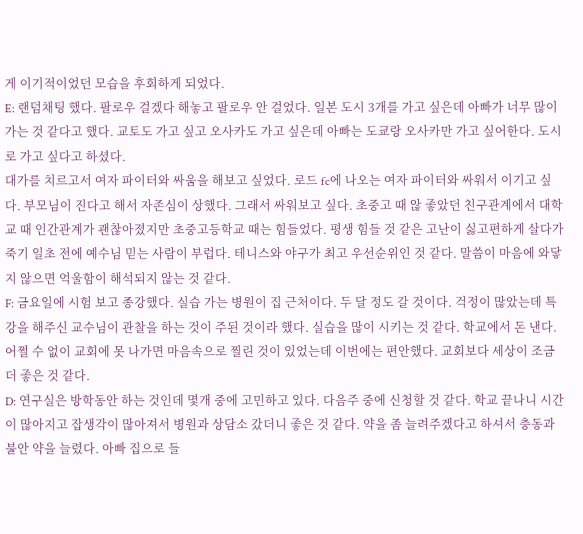게 이기적이었던 모습을 후회하게 되었다.
E: 랜덤채팅 했다. 팔로우 걸겠다 해놓고 팔로우 안 걸었다. 일본 도시 3개를 가고 싶은데 아빠가 너무 많이 가는 것 같다고 했다. 교토도 가고 싶고 오사카도 가고 싶은데 아빠는 도쿄랑 오사카만 가고 싶어한다. 도시로 가고 싶다고 하셨다.
대가를 치르고서 여자 파이터와 싸움을 해보고 싶었다. 로드 fc에 나오는 여자 파이터와 싸워서 이기고 싶다. 부모님이 진다고 해서 자존심이 상했다. 그래서 싸워보고 싶다. 초중고 때 않 좋았던 친구관계에서 대학교 때 인간관계가 괜찮아졌지만 초중고등학교 때는 힘들었다. 평생 힘들 것 같은 고난이 싫고편하게 살다가 죽기 일초 전에 예수님 믿는 사람이 부럽다. 테니스와 야구가 최고 우선순위인 것 같다. 말씀이 마음에 와닿지 않으면 억울함이 해석되지 않는 것 같다.
F: 금요일에 시험 보고 종강했다. 실습 가는 병원이 집 근처이다. 두 달 정도 갈 것이다. 걱정이 많았는데 특강을 해주신 교수님이 관찰을 하는 것이 주된 것이라 했다. 실습을 많이 시키는 것 같다. 학교에서 돈 낸다.
어쩔 수 없이 교회에 못 나가면 마음속으로 찔린 것이 있었는데 이번에는 편안했다. 교회보다 세상이 조금 더 좋은 것 같다.
D: 연구실은 방학동안 하는 것인데 몇개 중에 고민하고 있다. 다음주 중에 신청할 것 같다. 학교 끝나니 시간이 많아지고 잡생각이 많아져서 병원과 상담소 갔더니 좋은 것 같다. 약을 좀 늘려주겠다고 하셔서 충동과 불안 약을 늘렸다. 아빠 집으로 들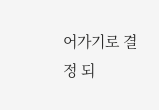어가기로 결정 되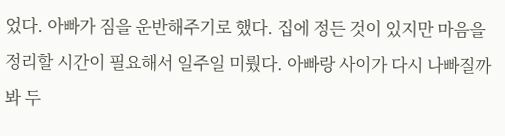었다. 아빠가 짐을 운반해주기로 했다. 집에 정든 것이 있지만 마음을 정리할 시간이 필요해서 일주일 미뤘다. 아빠랑 사이가 다시 나빠질까봐 두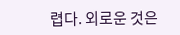렵다. 외로운 것은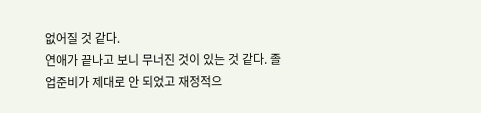없어질 것 같다.
연애가 끝나고 보니 무너진 것이 있는 것 같다. 졸업준비가 제대로 안 되었고 재정적으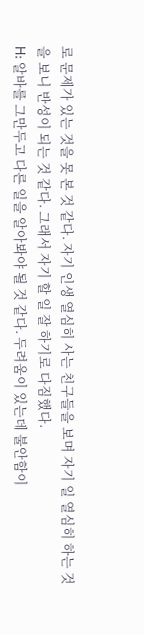로 문제가 있는 것을 못 본 것 같다. 자기 인생 열심히 사는 친구들을 보며 자기 일 열심히 하는 것을 보니 반성이 되는 것 같다. 그래서 자기 할 일 잘 하기로 다짐했다.
H: 알바를 그만두고 다른 일을 알아봐야 될 것 같다. 두려움이 있는데 불안함이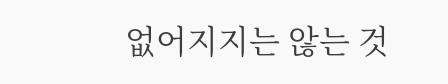없어지지는 않는 것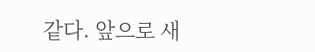같다. 앞으로 새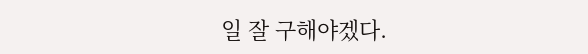일 잘 구해야겠다.